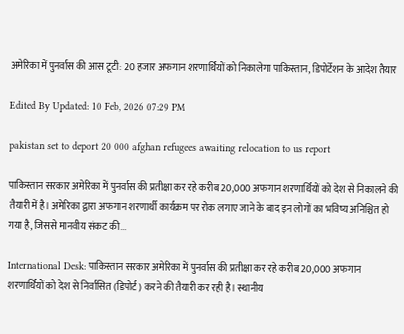अमेरिका में पुनर्वास की आस टूटी: 20 हजार अफगान शरणार्थियों को निकालेगा पाकिस्तान, डिपोर्टेशन के आदेश तैयार

Edited By Updated: 10 Feb, 2026 07:29 PM

pakistan set to deport 20 000 afghan refugees awaiting relocation to us report

पाकिस्तान सरकार अमेरिका में पुनर्वास की प्रतीक्षा कर रहे करीब 20,000 अफगान शरणार्थियों को देश से निकालने की तैयारी में है। अमेरिका द्वारा अफगान शरणार्थी कार्यक्रम पर रोक लगाए जाने के बाद इन लोगों का भविष्य अनिश्चित हो गया है, जिससे मानवीय संकट की...

International Desk: पाकिस्तान सरकार अमेरिका में पुनर्वास की प्रतीक्षा कर रहे करीब 20,000 अफगान शरणार्थियों को देश से निर्वासित (डिपोर्ट) करने की तैयारी कर रही है। स्थानीय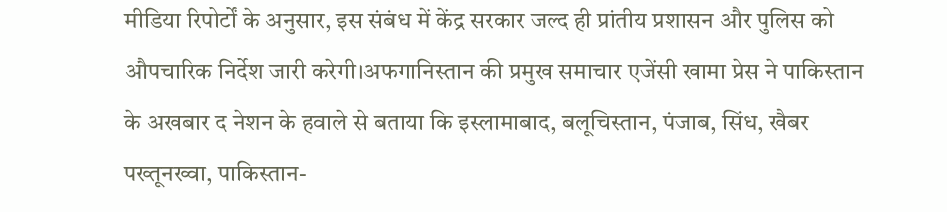मीडिया रिपोर्टों के अनुसार, इस संबंध में केंद्र सरकार जल्द ही प्रांतीय प्रशासन और पुलिस को औपचारिक निर्देश जारी करेगी।अफगानिस्तान की प्रमुख समाचार एजेंसी खामा प्रेस ने पाकिस्तान के अखबार द नेशन के हवाले से बताया कि इस्लामाबाद, बलूचिस्तान, पंजाब, सिंध, खैबर पख्तूनख्वा, पाकिस्तान-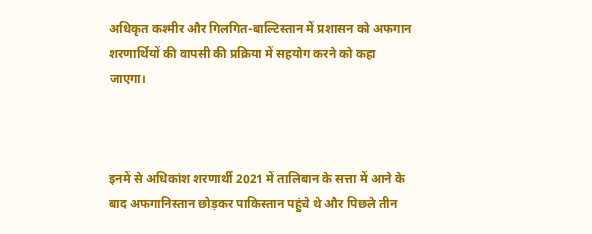अधिकृत कश्मीर और गिलगित-बाल्टिस्तान में प्रशासन को अफगान शरणार्थियों की वापसी की प्रक्रिया में सहयोग करने को कहा जाएगा।



इनमें से अधिकांश शरणार्थी 2021 में तालिबान के सत्ता में आने के बाद अफगानिस्तान छोड़कर पाकिस्तान पहुंचे थे और पिछले तीन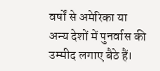वर्षों से अमेरिका या अन्य देशों में पुनर्वास की उम्मीद लगाए बैठे हैं।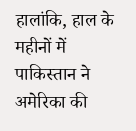हालांकि, हाल के महीनों में पाकिस्तान ने अमेरिका की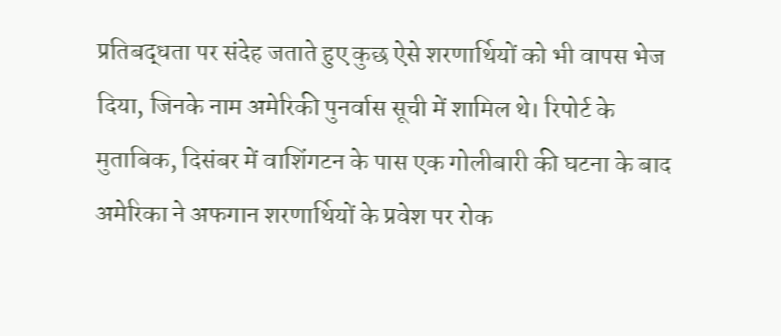प्रतिबद्धता पर संदेह जताते हुए कुछ ऐसे शरणार्थियों को भी वापस भेज दिया, जिनके नाम अमेरिकी पुनर्वास सूची में शामिल थे। रिपोर्ट के मुताबिक, दिसंबर में वाशिंगटन के पास एक गोलीबारी की घटना के बाद अमेरिका ने अफगान शरणार्थियों के प्रवेश पर रोक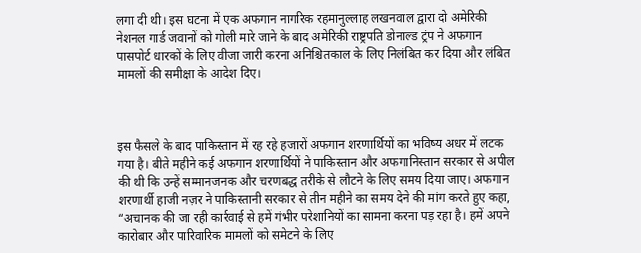लगा दी थी। इस घटना में एक अफगान नागरिक रहमानुल्लाह लखनवाल द्वारा दो अमेरिकी नेशनल गार्ड जवानों को गोली मारे जाने के बाद अमेरिकी राष्ट्रपति डोनाल्ड ट्रंप ने अफगान पासपोर्ट धारकों के लिए वीजा जारी करना अनिश्चितकाल के लिए निलंबित कर दिया और लंबित मामलों की समीक्षा के आदेश दिए।



इस फैसले के बाद पाकिस्तान में रह रहे हजारों अफगान शरणार्थियों का भविष्य अधर में लटक गया है। बीते महीने कई अफगान शरणार्थियों ने पाकिस्तान और अफगानिस्तान सरकार से अपील की थी कि उन्हें सम्मानजनक और चरणबद्ध तरीके से लौटने के लिए समय दिया जाए। अफगान शरणार्थी हाजी नज़र ने पाकिस्तानी सरकार से तीन महीने का समय देने की मांग करते हुए कहा, “अचानक की जा रही कार्रवाई से हमें गंभीर परेशानियों का सामना करना पड़ रहा है। हमें अपने कारोबार और पारिवारिक मामलों को समेटने के लिए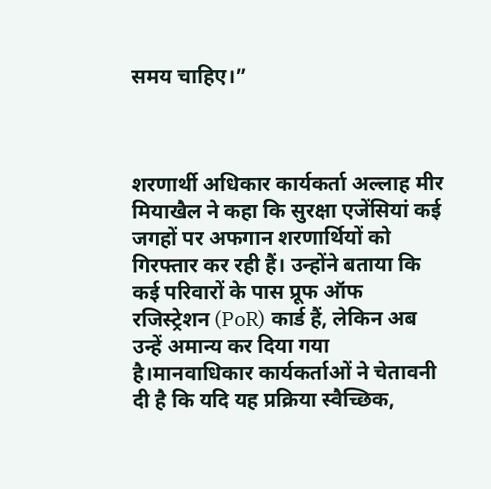समय चाहिए।”



शरणार्थी अधिकार कार्यकर्ता अल्लाह मीर मियाखैल ने कहा कि सुरक्षा एजेंसियां कई जगहों पर अफगान शरणार्थियों को गिरफ्तार कर रही हैं। उन्होंने बताया कि कई परिवारों के पास प्रूफ ऑफ रजिस्ट्रेशन (PoR) कार्ड हैं, लेकिन अब उन्हें अमान्य कर दिया गया है।मानवाधिकार कार्यकर्ताओं ने चेतावनी दी है कि यदि यह प्रक्रिया स्वैच्छिक,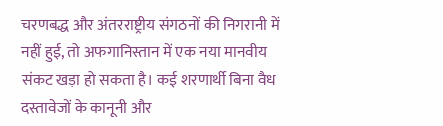चरणबद्ध और अंतरराष्ट्रीय संगठनों की निगरानी में नहीं हुई, तो अफगानिस्तान में एक नया मानवीय संकट खड़ा हो सकता है। कई शरणार्थी बिना वैध दस्तावेजों के कानूनी और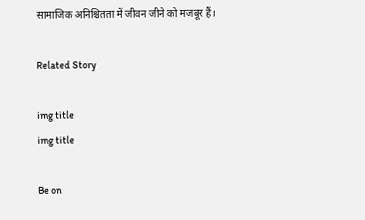सामाजिक अनिश्चितता में जीवन जीने को मजबूर हैं।

Related Story

img title
img title

Be on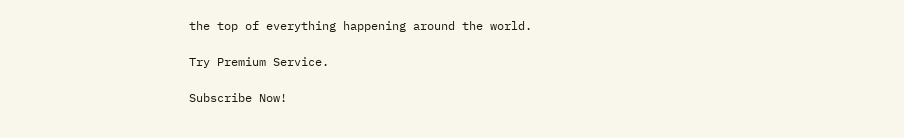the top of everything happening around the world.

Try Premium Service.

Subscribe Now!